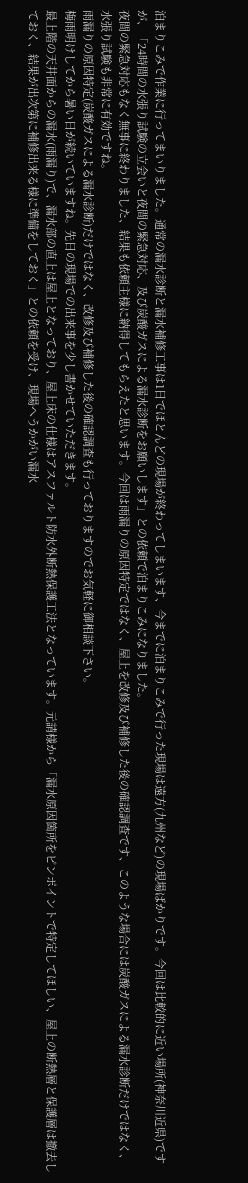泊まりこみで作業に行ってまいりました。通常の漏水診断と漏水補修工事は1日でほとんどの現場が終わってしまいます、今までに泊まりこみで行った現場は遠方(九州など)の現場ばかりです。今回は比較的に近い場所(神奈川近県)ですが、「24時間の水張り試験の立会いと夜間の緊急対応、及び炭酸ガスによる漏水診断をお願いします」との依頼で泊まりこみになりました。
夜間の緊急対応もなく無事に終わりました、結果も依頼主様に納得してもらえたと思います。今回は雨漏りの原因特定ではなく、屋上を改修及び補修した後の確認調査です、このような場合には炭酸ガスによる漏水診断だけではなく、水張り試験も非常に有効ですね。
雨漏りの原因特定(炭酸ガスによる漏水診断)だけではなく、改修及び補修した後の確認調査も行っておりますのでお気軽に御相談下さい。
梅雨明けしてから暑い日が続いていますね。先日の現場での出来事を少し書かせていただきます。
最上階の天井面からの漏水(雨漏り)で、漏水部の直上は屋上となっており、屋上床の仕様はアスファルト防水外断熱保護工法となっています。元請様から「漏水原因箇所をピンポイントで特定してほしい、屋上の断熱層と保護層は撤去しておく、結果が出次第に補修出来る様に準備をしておく」との依頼を受け、現場へうかがい漏水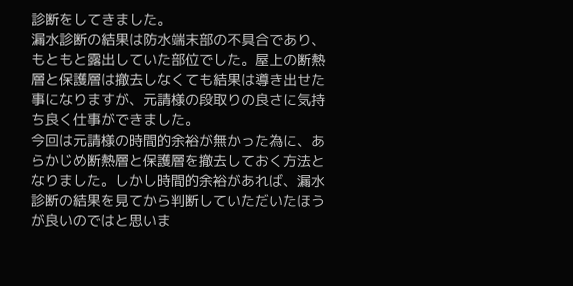診断をしてきました。
漏水診断の結果は防水端末部の不具合であり、もともと露出していた部位でした。屋上の断熱層と保護層は撤去しなくても結果は導き出せた事になりますが、元請様の段取りの良さに気持ち良く仕事ができました。
今回は元請様の時間的余裕が無かった為に、あらかじめ断熱層と保護層を撤去しておく方法となりました。しかし時間的余裕があれば、漏水診断の結果を見てから判断していただいたほうが良いのではと思いま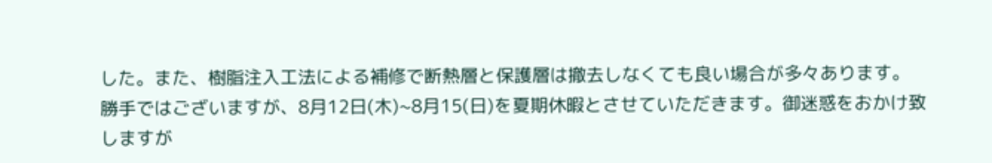した。また、樹脂注入工法による補修で断熱層と保護層は撤去しなくても良い場合が多々あります。
勝手ではございますが、8月12日(木)~8月15(日)を夏期休暇とさせていただきます。御迷惑をおかけ致しますが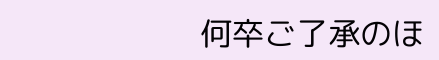何卒ご了承のほ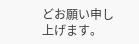どお願い申し上げます。